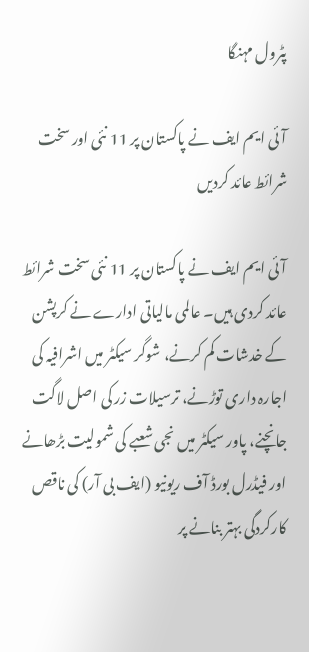پٹرول مہنگا

آئی ایم ایف نے پاکستان پر 11 نئی اور سخت شرائط عائد کردیں

آئی ایم ایف نے پاکستان پر 11 نئی سخت شرائط عائد کردی ہیں۔ عالمی مالیاتی ادارے نے کرپشن کے خدشات کم کرنے، شوگر سیکٹر میں اشرافیہ کی اجارہ داری توڑنے، ترسیلات زر کی اصل لاگت جانچنے، پاور سیکٹر میں نجی شعبے کی شمولیت بڑھانے اور فیڈرل بورڈ آف ریونیو (ایف بی آر) کی ناقص کارکردگی بہتر بنانے پر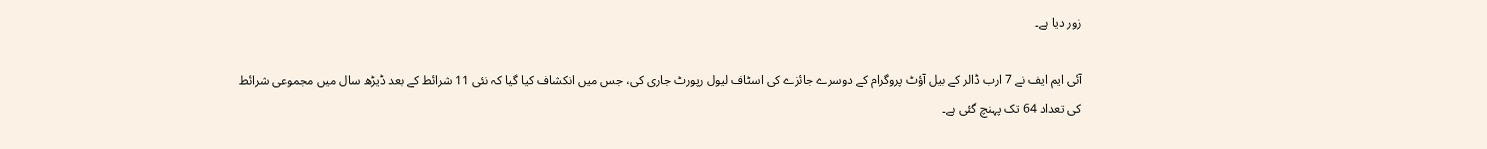زور دیا ہے۔

آئی ایم ایف نے 7 ارب ڈالر کے بیل آؤٹ پروگرام کے دوسرے جائزے کی اسٹاف لیول رپورٹ جاری کی، جس میں انکشاف کیا گیا کہ نئی 11 شرائط کے بعد ڈیڑھ سال میں مجموعی شرائط کی تعداد 64 تک پہنچ گئی ہے۔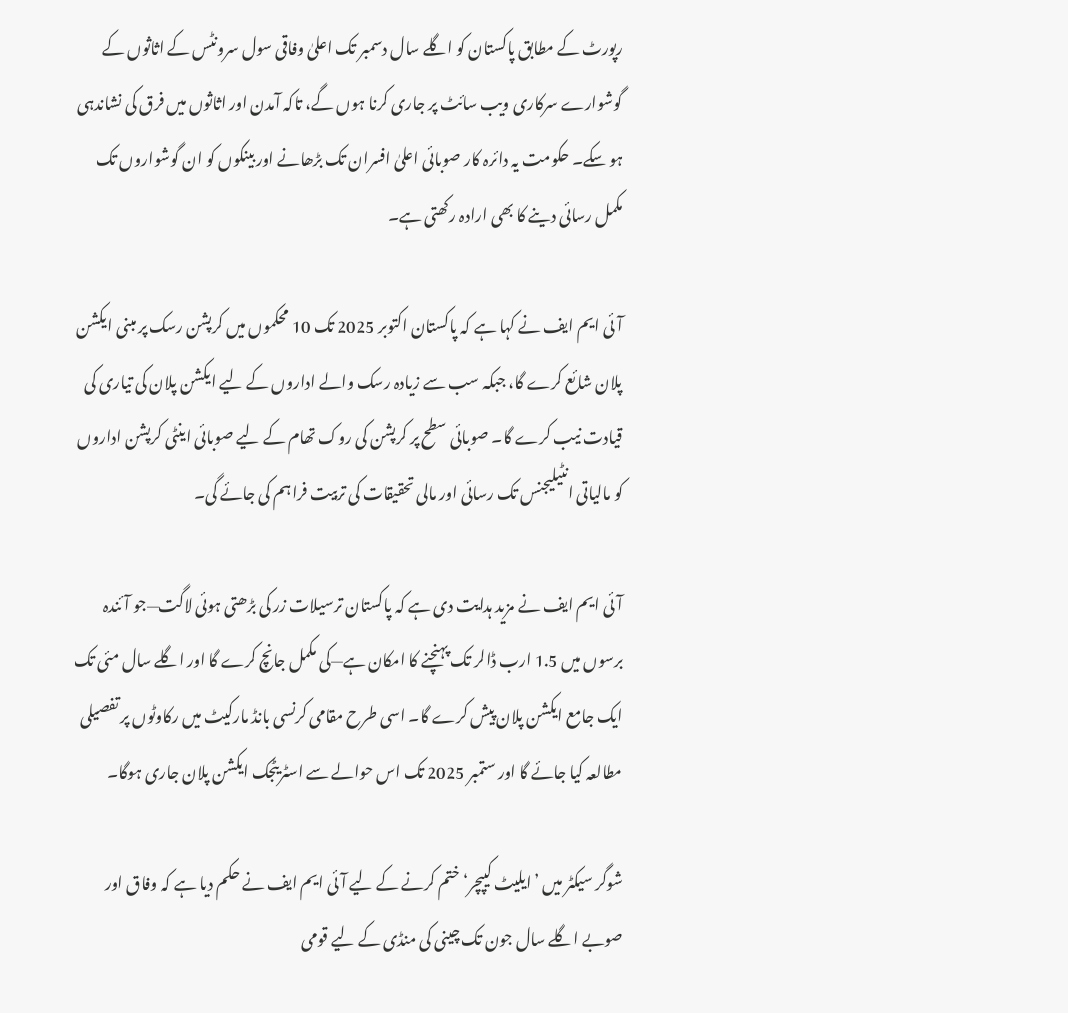رپورٹ کے مطابق پاکستان کو اگلے سال دسمبر تک اعلیٰ وفاقی سول سرونٹس کے اثاثوں کے گوشوارے سرکاری ویب سائٹ پر جاری کرنا ہوں گے، تاکہ آمدن اور اثاثوں میں فرق کی نشاندہی ہو سکے۔ حکومت یہ دائرہ کار صوبائی اعلیٰ افسران تک بڑھانے اور بینکوں کو ان گوشواروں تک مکمل رسائی دینے کا بھی ارادہ رکھتی ہے۔

آئی ایم ایف نے کہا ہے کہ پاکستان اکتوبر 2025 تک 10 محکموں میں کرپشن رسک پر مبنی ایکشن پلان شائع کرے گا، جبکہ سب سے زیادہ رسک والے اداروں کے لیے ایکشن پلان کی تیاری کی قیادت نیب کرے گا۔ صوبائی سطح پر کرپشن کی روک تھام کے لیے صوبائی اینٹی کرپشن اداروں کو مالیاتی انٹیلیجنس تک رسائی اور مالی تحقیقات کی تربیت فراہم کی جائے گی۔

آئی ایم ایف نے مزید ہدایت دی ہے کہ پاکستان ترسیلات زر کی بڑھتی ہوئی لاگت—جو آئندہ برسوں میں 1.5 ارب ڈالر تک پہنچنے کا امکان ہے—کی مکمل جانچ کرے گا اور اگلے سال مئی تک ایک جامع ایکشن پلان پیش کرے گا۔ اسی طرح مقامی کرنسی بانڈ مارکیٹ میں رکاوٹوں پر تفصیلی مطالعہ کیا جائے گا اور ستمبر 2025 تک اس حوالے سے اسٹریٹجک ایکشن پلان جاری ہوگا۔

شوگر سیکٹر میں ’ایلیٹ کیپچر‘ ختم کرنے کے لیے آئی ایم ایف نے حکم دیا ہے کہ وفاق اور صوبے اگلے سال جون تک چینی کی منڈی کے لیے قومی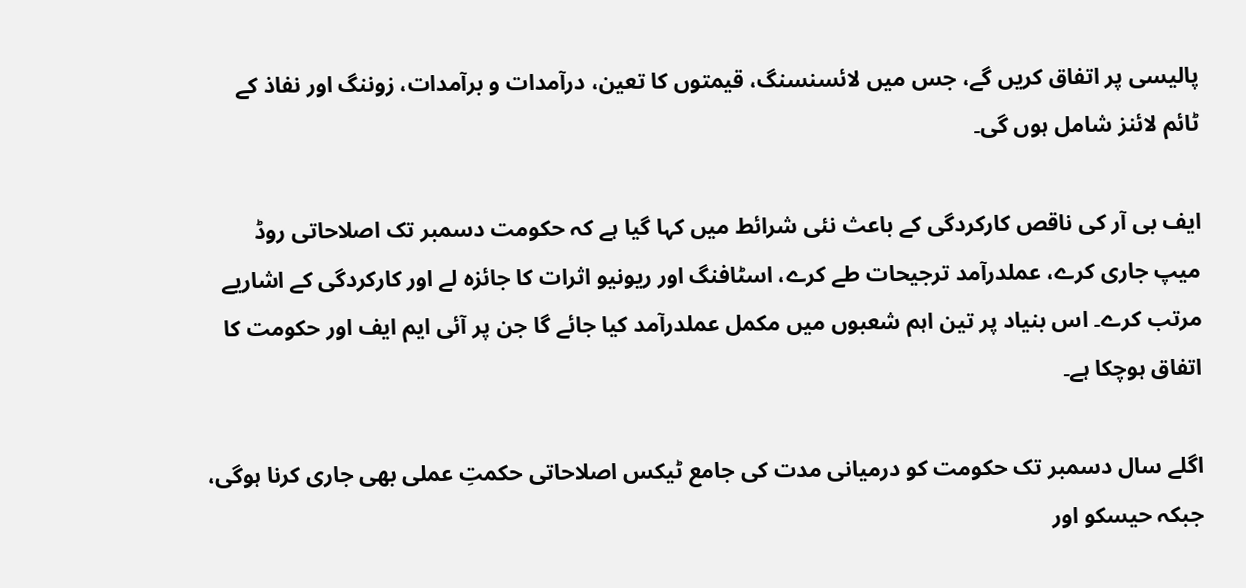پالیسی پر اتفاق کریں گے، جس میں لائسنسنگ، قیمتوں کا تعین، درآمدات و برآمدات، زوننگ اور نفاذ کے ٹائم لائنز شامل ہوں گی۔

ایف بی آر کی ناقص کارکردگی کے باعث نئی شرائط میں کہا گیا ہے کہ حکومت دسمبر تک اصلاحاتی روڈ میپ جاری کرے، عملدرآمد ترجیحات طے کرے، اسٹافنگ اور ریونیو اثرات کا جائزہ لے اور کارکردگی کے اشاریے مرتب کرے۔ اس بنیاد پر تین اہم شعبوں میں مکمل عملدرآمد کیا جائے گا جن پر آئی ایم ایف اور حکومت کا اتفاق ہوچکا ہے۔

اگلے سال دسمبر تک حکومت کو درمیانی مدت کی جامع ٹیکس اصلاحاتی حکمتِ عملی بھی جاری کرنا ہوگی، جبکہ حیسکو اور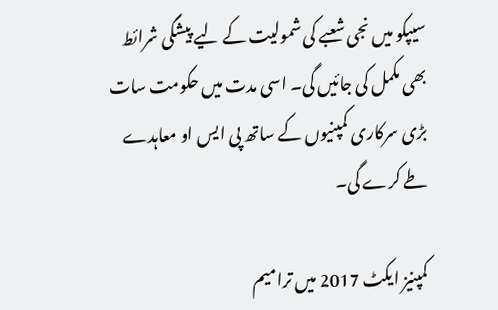سیپکو میں نجی شعبے کی شمولیت کے لیے پیشگی شرائط بھی مکمل کی جائیں گی۔ اسی مدت میں حکومت سات بڑی سرکاری کمپنیوں کے ساتھ پی ایس او معاہدے طے کرے گی۔

کمپنیز ایکٹ 2017 میں ترامیم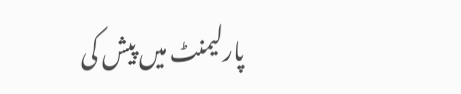پارلیمنٹ میں پیش کی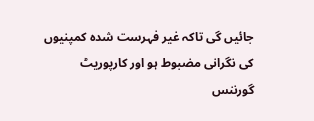جائیں گی تاکہ غیر فہرست شدہ کمپنیوں کی نگرانی مضبوط ہو اور کارپوریٹ گورننس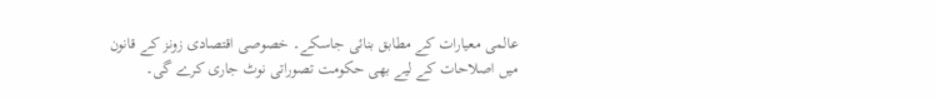عالمی معیارات کے مطابق بنائی جاسکے۔ خصوصی اقتصادی زونز کے قانون میں اصلاحات کے لیے بھی حکومت تصوراتی نوٹ جاری کرے گی۔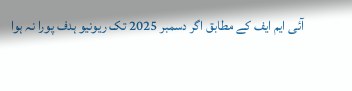آئی ایم ایف کے مطابق اگر دسمبر 2025 تک ریونیو ہدف پورا نہ ہوا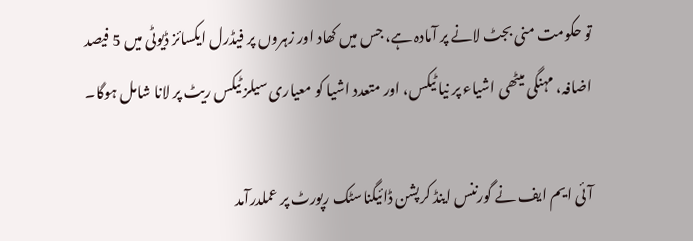تو حکومت منی بجٹ لانے پر آمادہ ہے، جس میں کھاد اور زہروں پر فیڈرل ایکسائز ڈیوٹی میں 5 فیصد اضافہ، مہنگی میٹھی اشیاء پر نیا ٹیکس، اور متعدد اشیا کو معیاری سیلز ٹیکس ریٹ پر لانا شامل ہوگا۔

آئی ایم ایف نے گورننس اینڈ کرپشن ڈائیگناسٹک رپورٹ پر عملدرآمد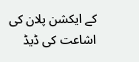کے ایکشن پلان کی اشاعت کی ڈیڈ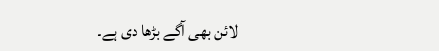لائن بھی آگے بڑھا دی ہے۔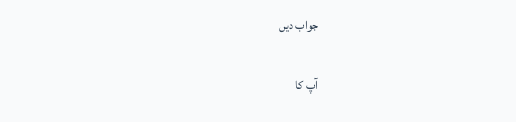جواب دیں

آپ کا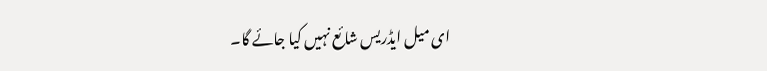ای میل ایڈریس شائع نہیں کیا جائے گا۔